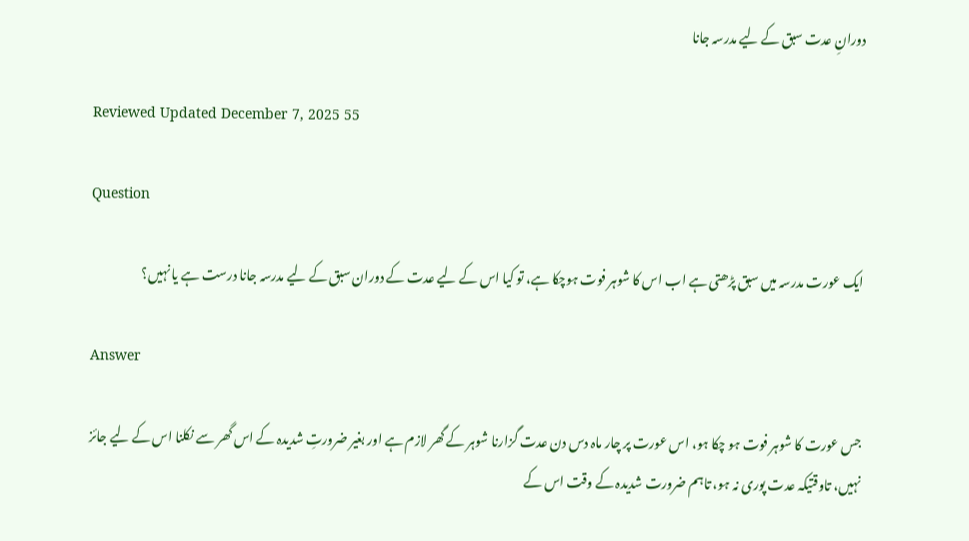دورانِ عدت سبق کے لیے مدرسہ جانا

Reviewed Updated December 7, 2025 55

Question

ایک عورت مدرسہ میں سبق پڑھتی ہے اب اس کا شوہر فوت ہوچکا ہے، تو کیا اس کے لیے عدت کے دوران سبق کے لیے مدرسہ جانا درست ہے یا نہیں؟

Answer

جس عورت کا شوہر فوت ہو چکا ہو، اس عورت پر چار ماہ دس دن عدت گزارنا شوہر کے گھر لازم ہے اور بغیر ضرورتِ شدیدہ کے اس گھر سے نکلنا اس کے لیے جائز نہیں، تاوقتیکہ عدت پوری نہ ہو، تاہم ضرورت شدیدہ کے وقت اس کے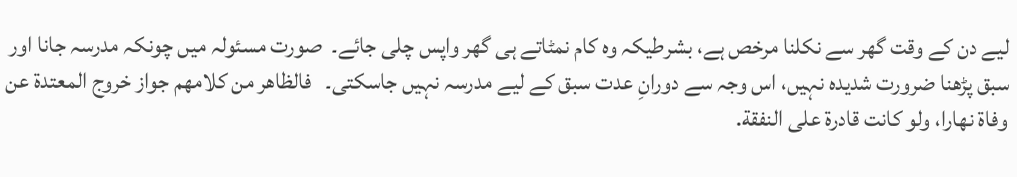لیے دن کے وقت گھر سے نکلنا مرخص ہے، بشرطیکہ وہ کام نمٹاتے ہی گھر واپس چلی جائے۔  صورت مسئولہ میں چونکہ مدرسہ جانا اور سبق پڑھنا ضرورت شدیدہ نہیں، اس وجہ سے دورانِ عدت سبق کے لیے مدرسہ نہیں جاسکتی۔   فالظاهر ‌من ‌كلامهم ‌جواز ‌خروج ‌المعتدة عن وفاة نهارا، ولو كانت قادرة على النفقة.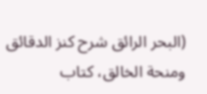(البحر الرائق شرح كنز الدقائق ومنحة الخالق، کتاب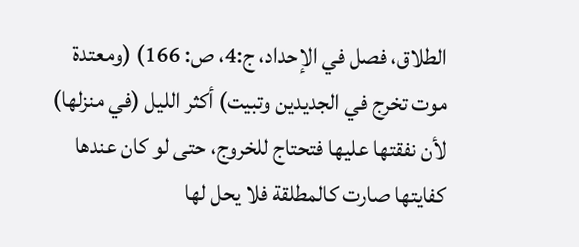الطلاق، فصل في الإحداد، ج:4، ص: 166) (ومعتدة موت تخرج في الجديدين وتبيت) أكثر الليل (في منزلها) لأن نفقتها عليها فتحتاج للخروج، حتى لو كان عندها كفايتها صارت كالمطلقة فلا يحل لها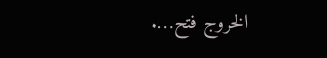الخروج فتح….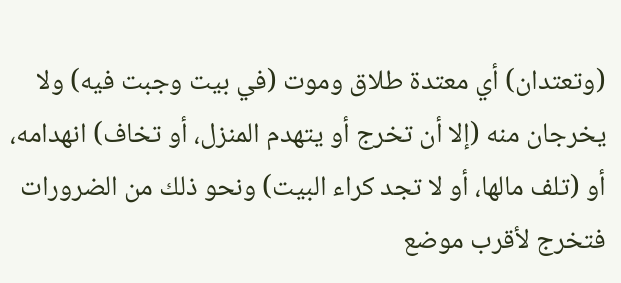(وتعتدان) أي معتدة طلاق وموت (في بيت وجبت فيه) ولا يخرجان منه (إلا أن تخرج أو يتهدم المنزل، أو تخاف) انهدامه، أو (تلف مالها، أو لا تجد كراء البيت) ونحو ذلك من الضرورات فتخرج لأقرب موضع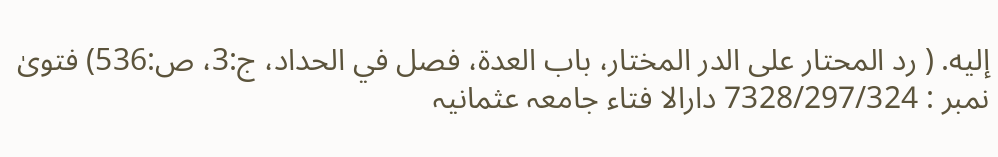إليه. ( رد المحتار علی الدر المختار، باب العدۃ، فصل في الحداد، ج:3، ص:536) فتویٰ نمبر : 7328/297/324 دارالا فتاء جامعہ عثمانیہ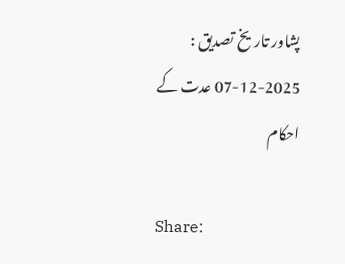پشاور تاریخ تصدیق : 2025-12-07 عدت کے احکام

Share: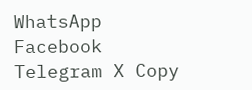WhatsApp Facebook Telegram X Copy